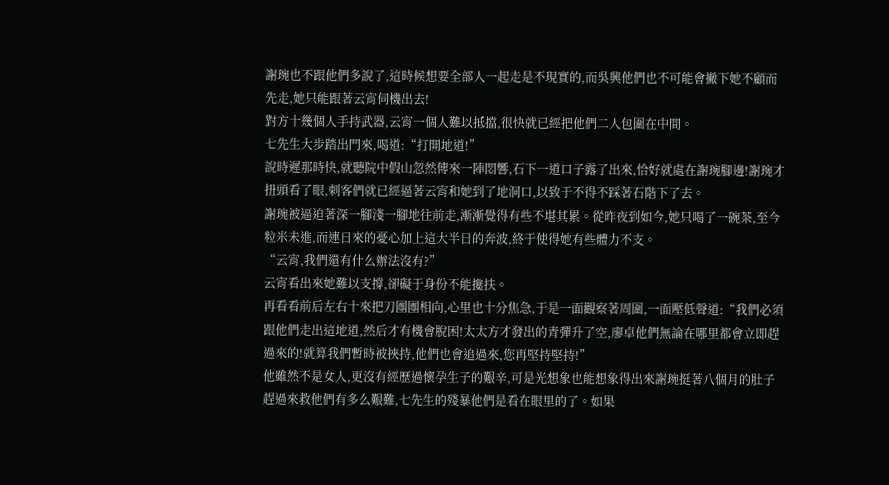謝琬也不跟他們多說了,這時候想要全部人一起走是不現實的,而吳興他們也不可能會撇下她不顧而先走,她只能跟著云宵伺機出去!
對方十幾個人手持武器,云宵一個人難以抵擋,很快就已經把他們二人包圍在中間。
七先生大步踏出門來,喝道:“打開地道!”
說時遲那時快,就聽院中假山忽然傳來一陣悶響,石下一道口子露了出來,恰好就處在謝琬腳邊!謝琬才扭頭看了眼,刺客們就已經逼著云宵和她到了地洞口,以致于不得不踩著石階下了去。
謝琬被逼迫著深一腳淺一腳地往前走,漸漸覺得有些不堪其累。從昨夜到如今,她只喝了一碗茶,至今粒米未進,而連日來的憂心加上這大半日的奔波,終于使得她有些體力不支。
“云宵,我們還有什么辦法沒有?”
云宵看出來她難以支撐,卻礙于身份不能攙扶。
再看看前后左右十來把刀團團相向,心里也十分焦急,于是一面觀察著周圍,一面壓低聲道:“我們必須跟他們走出這地道,然后才有機會脫困!太太方才發出的青彈升了空,廖卓他們無論在哪里都會立即趕過來的!就算我們暫時被挾持,他們也會追過來,您再堅持堅持!”
他雖然不是女人,更沒有經歷過懷孕生子的艱辛,可是光想象也能想象得出來謝琬挺著八個月的肚子趕過來救他們有多么艱難,七先生的殘暴他們是看在眼里的了。如果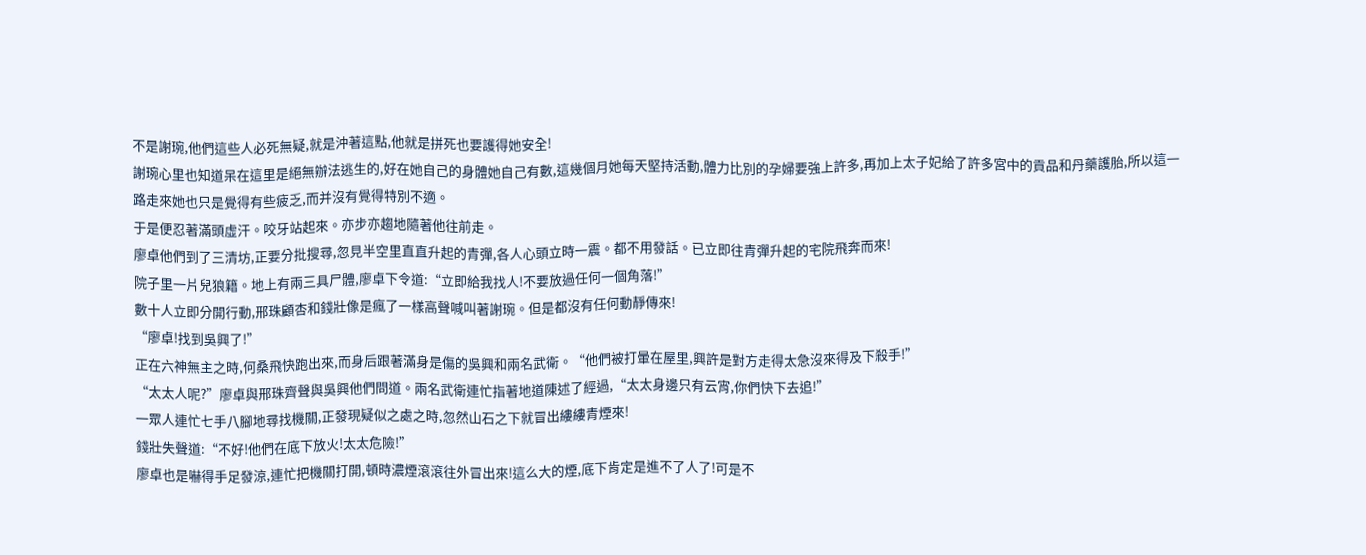不是謝琬,他們這些人必死無疑,就是沖著這點,他就是拼死也要護得她安全!
謝琬心里也知道呆在這里是絕無辦法逃生的,好在她自己的身體她自己有數,這幾個月她每天堅持活動,體力比別的孕婦要強上許多,再加上太子妃給了許多宮中的貢品和丹藥護胎,所以這一路走來她也只是覺得有些疲乏,而并沒有覺得特別不適。
于是便忍著滿頭虛汗。咬牙站起來。亦步亦趨地隨著他往前走。
廖卓他們到了三清坊,正要分批搜尋,忽見半空里直直升起的青彈,各人心頭立時一震。都不用發話。已立即往青彈升起的宅院飛奔而來!
院子里一片兒狼籍。地上有兩三具尸體,廖卓下令道:“立即給我找人!不要放過任何一個角落!”
數十人立即分開行動,邢珠顧杏和錢壯像是瘋了一樣高聲喊叫著謝琬。但是都沒有任何動靜傳來!
“廖卓!找到吳興了!”
正在六神無主之時,何桑飛快跑出來,而身后跟著滿身是傷的吳興和兩名武衛。“他們被打暈在屋里,興許是對方走得太急沒來得及下殺手!”
“太太人呢?”廖卓與邢珠齊聲與吳興他們問道。兩名武衛連忙指著地道陳述了經過,“太太身邊只有云宵,你們快下去追!”
一眾人連忙七手八腳地尋找機關,正發現疑似之處之時,忽然山石之下就冒出縷縷青煙來!
錢壯失聲道:“不好!他們在底下放火!太太危險!”
廖卓也是嚇得手足發涼,連忙把機關打開,頓時濃煙滾滾往外冒出來!這么大的煙,底下肯定是進不了人了!可是不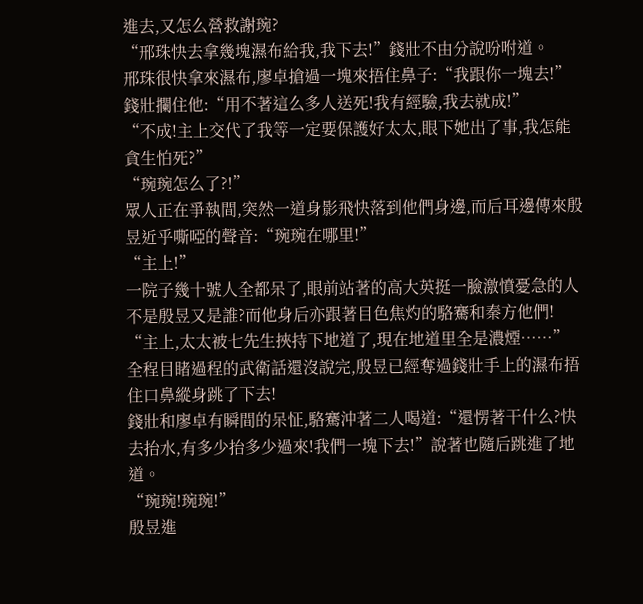進去,又怎么營救謝琬?
“邢珠快去拿幾塊濕布給我,我下去!”錢壯不由分說吩咐道。
邢珠很快拿來濕布,廖卓搶過一塊來捂住鼻子:“我跟你一塊去!”
錢壯攔住他:“用不著這么多人送死!我有經驗,我去就成!”
“不成!主上交代了我等一定要保護好太太,眼下她出了事,我怎能貪生怕死?”
“琬琬怎么了?!”
眾人正在爭執間,突然一道身影飛快落到他們身邊,而后耳邊傳來殷昱近乎嘶啞的聲音:“琬琬在哪里!”
“主上!”
一院子幾十號人全都呆了,眼前站著的高大英挺一臉激憤憂急的人不是殷昱又是誰?而他身后亦跟著目色焦灼的駱騫和秦方他們!
“主上,太太被七先生挾持下地道了,現在地道里全是濃煙……”
全程目睹過程的武衛話還沒說完,殷昱已經奪過錢壯手上的濕布捂住口鼻縱身跳了下去!
錢壯和廖卓有瞬間的呆怔,駱騫沖著二人喝道:“還愣著干什么?快去抬水,有多少抬多少過來!我們一塊下去!”說著也隨后跳進了地道。
“琬琬!琬琬!”
殷昱進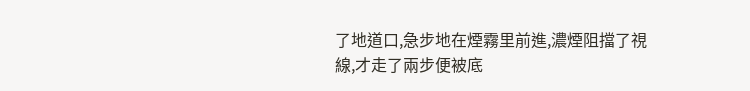了地道口,急步地在煙霧里前進,濃煙阻擋了視線,才走了兩步便被底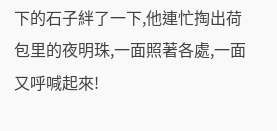下的石子絆了一下,他連忙掏出荷包里的夜明珠,一面照著各處,一面又呼喊起來!